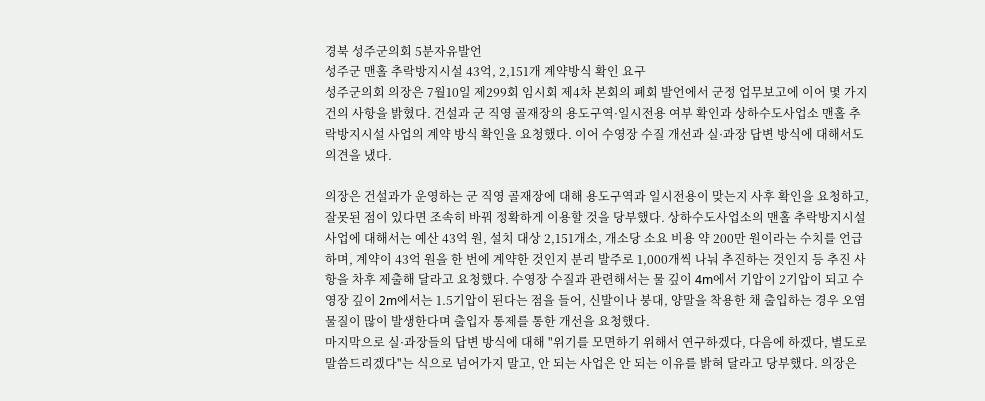경북 성주군의회 5분자유발언
성주군 맨홀 추락방지시설 43억, 2,151개 계약방식 확인 요구
성주군의회 의장은 7월10일 제299회 임시회 제4차 본회의 폐회 발언에서 군정 업무보고에 이어 몇 가지 건의 사항을 밝혔다. 건설과 군 직영 골재장의 용도구역·일시전용 여부 확인과 상하수도사업소 맨홀 추락방지시설 사업의 계약 방식 확인을 요청했다. 이어 수영장 수질 개선과 실·과장 답변 방식에 대해서도 의견을 냈다.

의장은 건설과가 운영하는 군 직영 골재장에 대해 용도구역과 일시전용이 맞는지 사후 확인을 요청하고, 잘못된 점이 있다면 조속히 바꿔 정확하게 이용할 것을 당부했다. 상하수도사업소의 맨홀 추락방지시설 사업에 대해서는 예산 43억 원, 설치 대상 2,151개소, 개소당 소요 비용 약 200만 원이라는 수치를 언급하며, 계약이 43억 원을 한 번에 계약한 것인지 분리 발주로 1,000개씩 나눠 추진하는 것인지 등 추진 사항을 차후 제출해 달라고 요청했다. 수영장 수질과 관련해서는 물 깊이 4m에서 기압이 2기압이 되고 수영장 깊이 2m에서는 1.5기압이 된다는 점을 들어, 신발이나 붕대, 양말을 착용한 채 출입하는 경우 오염 물질이 많이 발생한다며 출입자 통제를 통한 개선을 요청했다.
마지막으로 실·과장들의 답변 방식에 대해 "위기를 모면하기 위해서 연구하겠다, 다음에 하겠다, 별도로 말씀드리겠다"는 식으로 넘어가지 말고, 안 되는 사업은 안 되는 이유를 밝혀 달라고 당부했다. 의장은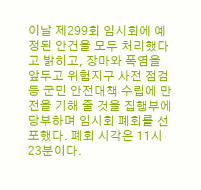이날 제299회 임시회에 예정된 안건을 모두 처리했다고 밝히고, 장마와 폭염을 앞두고 위험지구 사전 점검 등 군민 안전대책 수립에 만전을 기해 줄 것을 집행부에 당부하며 임시회 폐회를 선포했다. 폐회 시각은 11시 23분이다.